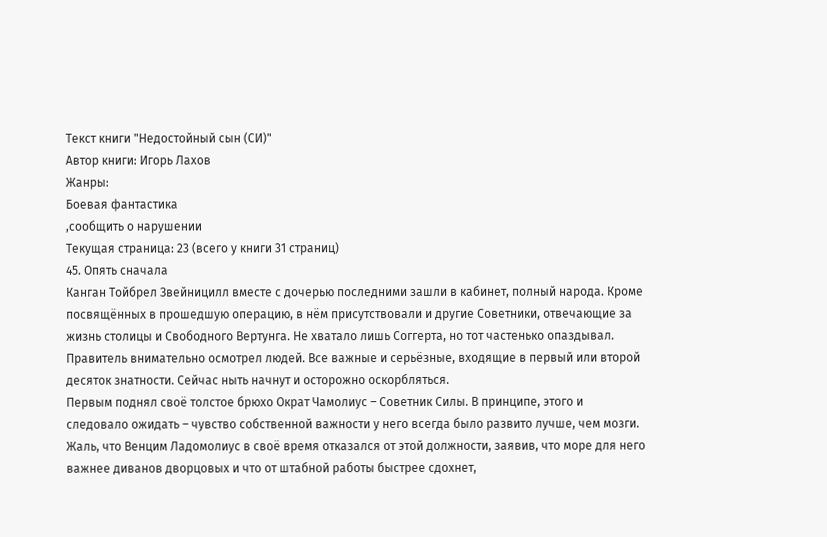Текст книги "Недостойный сын (СИ)"
Автор книги: Игорь Лахов
Жанры:
Боевая фантастика
,сообщить о нарушении
Текущая страница: 23 (всего у книги 31 страниц)
45. Опять сначала
Канган Тойбрел Звейницилл вместе с дочерью последними зашли в кабинет, полный народа. Кроме посвящённых в прошедшую операцию, в нём присутствовали и другие Советники, отвечающие за жизнь столицы и Свободного Вертунга. Не хватало лишь Соггерта, но тот частенько опаздывал.
Правитель внимательно осмотрел людей. Все важные и серьёзные, входящие в первый или второй десяток знатности. Сейчас ныть начнут и осторожно оскорбляться.
Первым поднял своё толстое брюхо Ократ Чамолиус – Советник Силы. В принципе, этого и следовало ожидать – чувство собственной важности у него всегда было развито лучше, чем мозги. Жаль, что Венцим Ладомолиус в своё время отказался от этой должности, заявив, что море для него важнее диванов дворцовых и что от штабной работы быстрее сдохнет,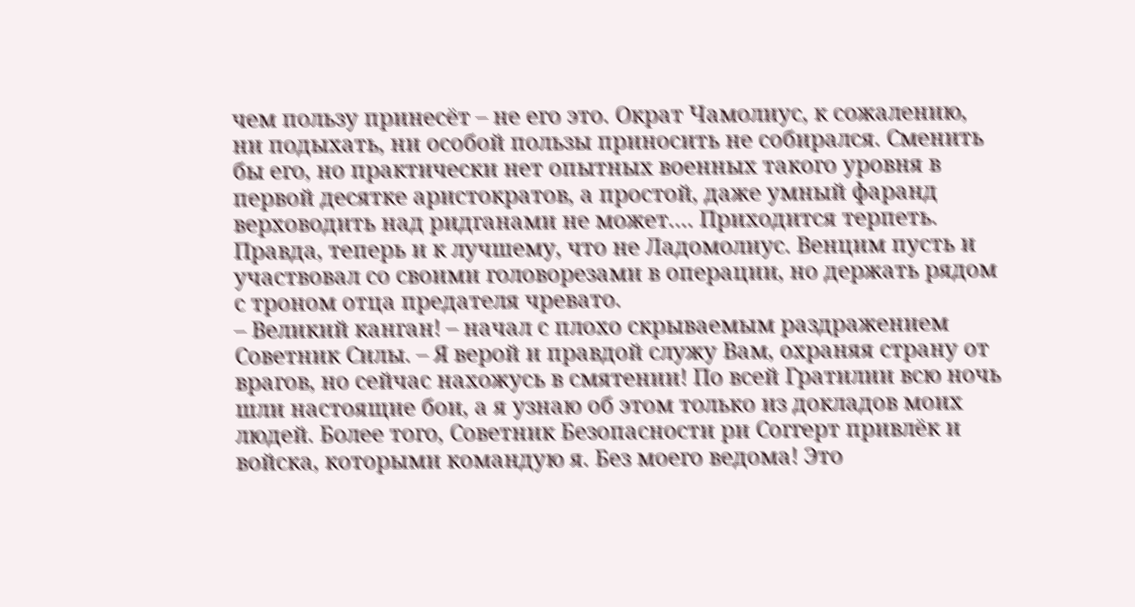чем пользу принесёт – не его это. Ократ Чамолиус, к сожалению, ни подыхать, ни особой пользы приносить не собирался. Сменить бы его, но практически нет опытных военных такого уровня в первой десятке аристократов, а простой, даже умный фаранд верховодить над ридганами не может.… Приходится терпеть. Правда, теперь и к лучшему, что не Ладомолиус. Венцим пусть и участвовал со своими головорезами в операции, но держать рядом с троном отца предателя чревато.
– Великий канган! – начал с плохо скрываемым раздражением Советник Силы. – Я верой и правдой служу Вам, охраняя страну от врагов, но сейчас нахожусь в смятении! По всей Гратилии всю ночь шли настоящие бои, а я узнаю об этом только из докладов моих людей. Более того, Советник Безопасности ри Соггерт привлёк и войска, которыми командую я. Без моего ведома! Это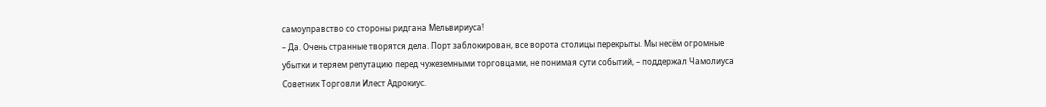самоуправство со стороны ридгана Мельвириуса!
– Да. Очень странные творятся дела. Порт заблокирован, все ворота столицы перекрыты. Мы несём огромные убытки и теряем репутацию перед чужеземными торговцами, не понимая сути событий, – поддержал Чамолиуса Советник Торговли Илест Адрокиус.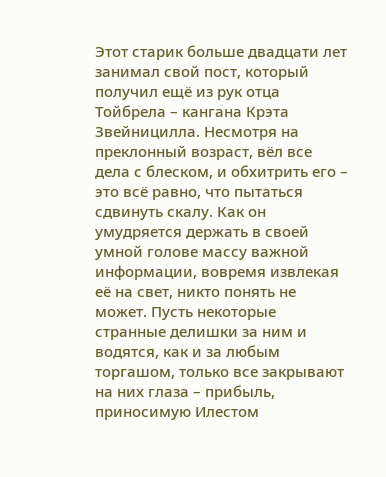Этот старик больше двадцати лет занимал свой пост, который получил ещё из рук отца Тойбрела – кангана Крэта Звейницилла. Несмотря на преклонный возраст, вёл все дела с блеском, и обхитрить его – это всё равно, что пытаться сдвинуть скалу. Как он умудряется держать в своей умной голове массу важной информации, вовремя извлекая её на свет, никто понять не может. Пусть некоторые странные делишки за ним и водятся, как и за любым торгашом, только все закрывают на них глаза – прибыль, приносимую Илестом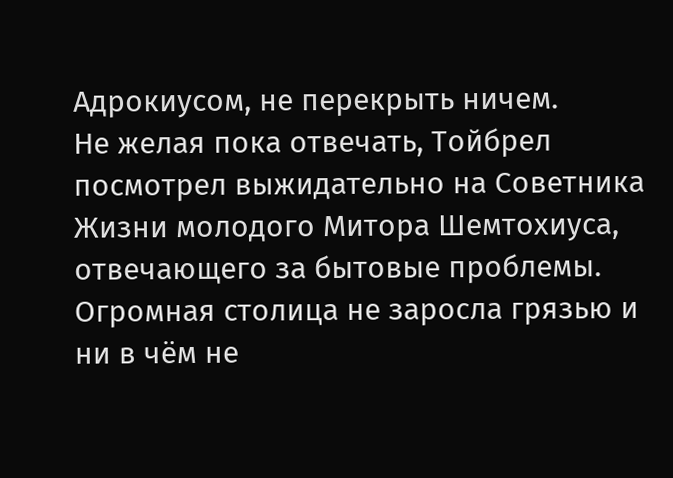Адрокиусом, не перекрыть ничем.
Не желая пока отвечать, Тойбрел посмотрел выжидательно на Советника Жизни молодого Митора Шемтохиуса, отвечающего за бытовые проблемы. Огромная столица не заросла грязью и ни в чём не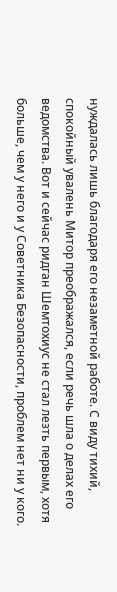нуждалась лишь благодаря его незаметной работе. С виду тихий, спокойный увалень Митор преображался, если речь шла о делах его ведомства. Вот и сейчас ридган Шемтохиус не стал лезть первым, хотя больше, чем у него и у Советника Безопасности, проблем нет ни у кого.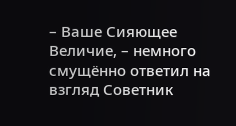– Ваше Сияющее Величие, – немного смущённо ответил на взгляд Советник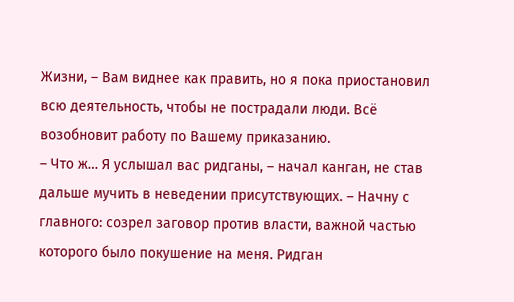Жизни, – Вам виднее как править, но я пока приостановил всю деятельность, чтобы не пострадали люди. Всё возобновит работу по Вашему приказанию.
– Что ж… Я услышал вас ридганы, – начал канган, не став дальше мучить в неведении присутствующих. – Начну с главного: созрел заговор против власти, важной частью которого было покушение на меня. Ридган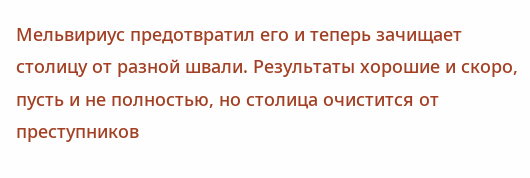Мельвириус предотвратил его и теперь зачищает столицу от разной швали. Результаты хорошие и скоро, пусть и не полностью, но столица очистится от преступников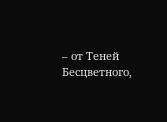– от Теней Бесцветного,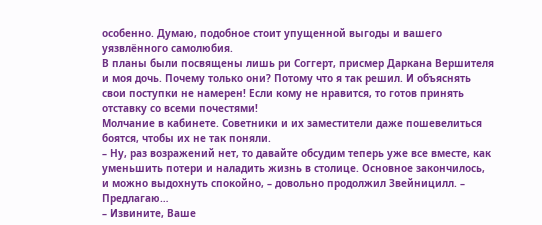особенно. Думаю, подобное стоит упущенной выгоды и вашего уязвлённого самолюбия.
В планы были посвящены лишь ри Соггерт, присмер Даркана Вершителя и моя дочь. Почему только они? Потому что я так решил. И объяснять свои поступки не намерен! Если кому не нравится, то готов принять отставку со всеми почестями!
Молчание в кабинете. Советники и их заместители даже пошевелиться боятся, чтобы их не так поняли.
– Ну, раз возражений нет, то давайте обсудим теперь уже все вместе, как уменьшить потери и наладить жизнь в столице. Основное закончилось, и можно выдохнуть спокойно, – довольно продолжил Звейницилл. – Предлагаю…
– Извините, Ваше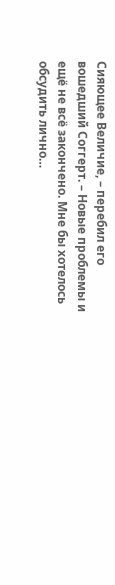Сияющее Величие, – перебил его вошедший Соггерт. – Новые проблемы и ещё не всё закончено. Мне бы хотелось обсудить лично…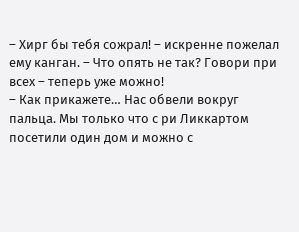– Хирг бы тебя сожрал! – искренне пожелал ему канган. – Что опять не так? Говори при всех – теперь уже можно!
– Как прикажете… Нас обвели вокруг пальца. Мы только что с ри Ликкартом посетили один дом и можно с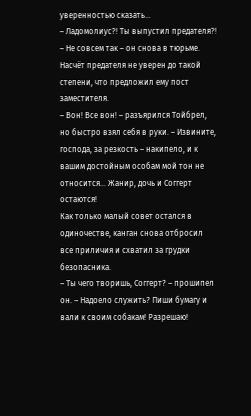уверенностью сказать…
– Ладомолиус?! Ты выпустил предателя?!
– Не совсем так – он снова в тюрьме. Насчёт предателя не уверен до такой степени, что предложил ему пост заместителя.
– Вон! Все вон! – разъярился Тойбрел, но быстро взял себя в руки. – Извините, господа, за резкость – накипело, и к вашим достойным особам мой тон не относится… Жанир, дочь и Соггерт остаются!
Как только малый совет остался в одиночестве, канган снова отбросил все приличия и схватил за грудки безопасника.
– Ты чего творишь, Соггерт? – прошипел он. – Надоело служить? Пиши бумагу и вали к своим собакам! Разрешаю!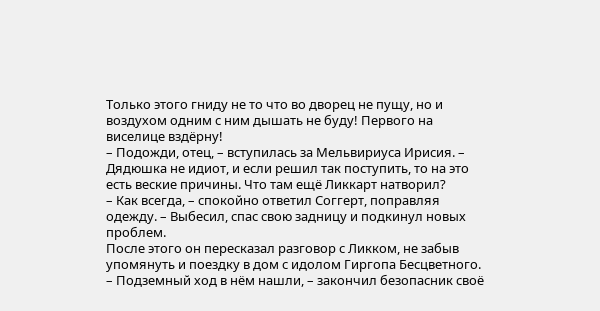Только этого гниду не то что во дворец не пущу, но и воздухом одним с ним дышать не буду! Первого на виселице вздёрну!
– Подожди, отец, – вступилась за Мельвириуса Ирисия. – Дядюшка не идиот, и если решил так поступить, то на это есть веские причины. Что там ещё Ликкарт натворил?
– Как всегда, – спокойно ответил Соггерт, поправляя одежду. – Выбесил, спас свою задницу и подкинул новых проблем.
После этого он пересказал разговор с Ликком, не забыв упомянуть и поездку в дом с идолом Гиргопа Бесцветного.
– Подземный ход в нём нашли, – закончил безопасник своё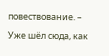повествование. – Уже шёл сюда, как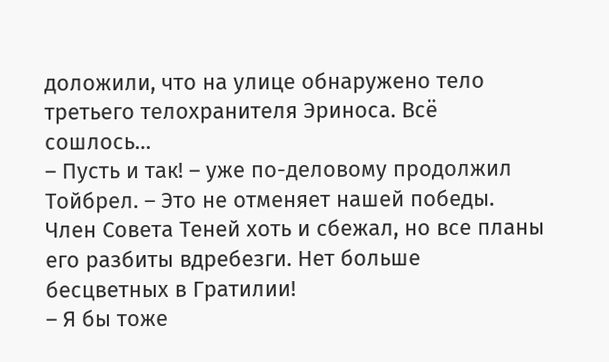доложили, что на улице обнаружено тело третьего телохранителя Эриноса. Всё сошлось…
– Пусть и так! – уже по-деловому продолжил Тойбрел. – Это не отменяет нашей победы. Член Совета Теней хоть и сбежал, но все планы его разбиты вдребезги. Нет больше бесцветных в Гратилии!
– Я бы тоже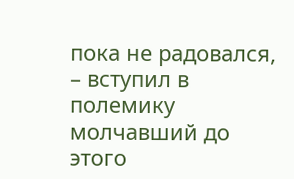пока не радовался, – вступил в полемику молчавший до этого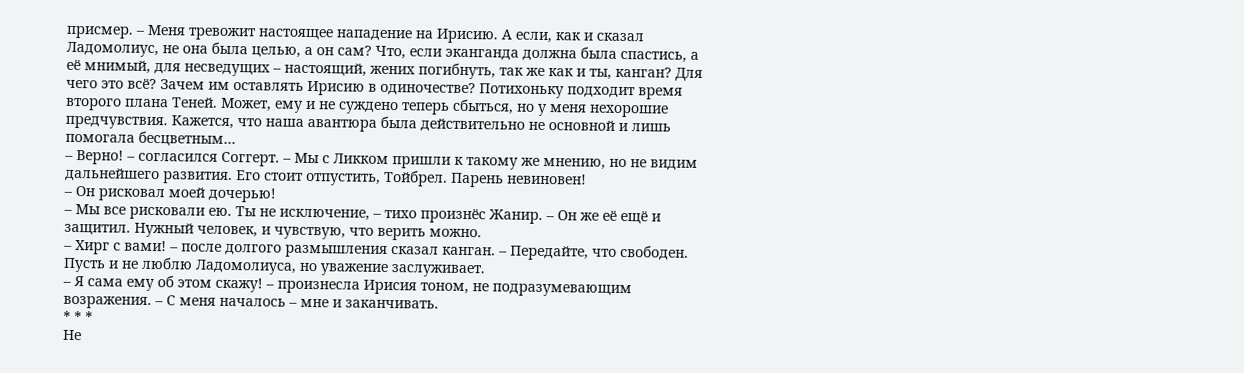присмер. – Меня тревожит настоящее нападение на Ирисию. А если, как и сказал Ладомолиус, не она была целью, а он сам? Что, если эканганда должна была спастись, а её мнимый, для несведущих – настоящий, жених погибнуть, так же как и ты, канган? Для чего это всё? Зачем им оставлять Ирисию в одиночестве? Потихоньку подходит время второго плана Теней. Может, ему и не суждено теперь сбыться, но у меня нехорошие предчувствия. Кажется, что наша авантюра была действительно не основной и лишь помогала бесцветным…
– Верно! – согласился Соггерт. – Мы с Ликком пришли к такому же мнению, но не видим дальнейшего развития. Его стоит отпустить, Тойбрел. Парень невиновен!
– Он рисковал моей дочерью!
– Мы все рисковали ею. Ты не исключение, – тихо произнёс Жанир. – Он же её ещё и защитил. Нужный человек, и чувствую, что верить можно.
– Хирг с вами! – после долгого размышления сказал канган. – Передайте, что свободен. Пусть и не люблю Ладомолиуса, но уважение заслуживает.
– Я сама ему об этом скажу! – произнесла Ирисия тоном, не подразумевающим возражения. – С меня началось – мне и заканчивать.
* * *
Не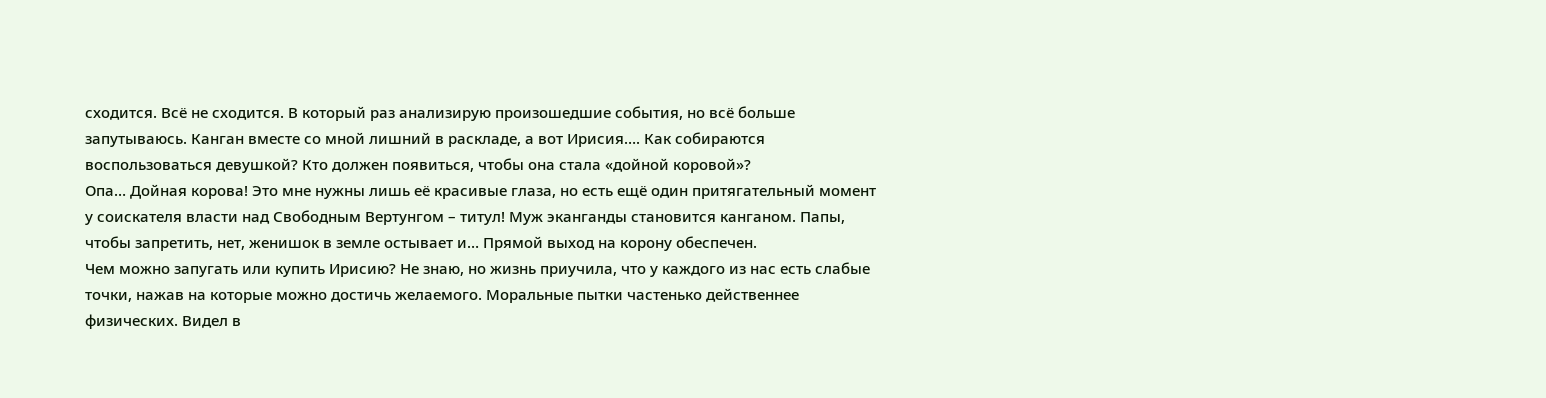сходится. Всё не сходится. В который раз анализирую произошедшие события, но всё больше запутываюсь. Канган вместе со мной лишний в раскладе, а вот Ирисия…. Как собираются воспользоваться девушкой? Кто должен появиться, чтобы она стала «дойной коровой»?
Опа… Дойная корова! Это мне нужны лишь её красивые глаза, но есть ещё один притягательный момент у соискателя власти над Свободным Вертунгом – титул! Муж эканганды становится канганом. Папы, чтобы запретить, нет, женишок в земле остывает и… Прямой выход на корону обеспечен.
Чем можно запугать или купить Ирисию? Не знаю, но жизнь приучила, что у каждого из нас есть слабые точки, нажав на которые можно достичь желаемого. Моральные пытки частенько действеннее физических. Видел в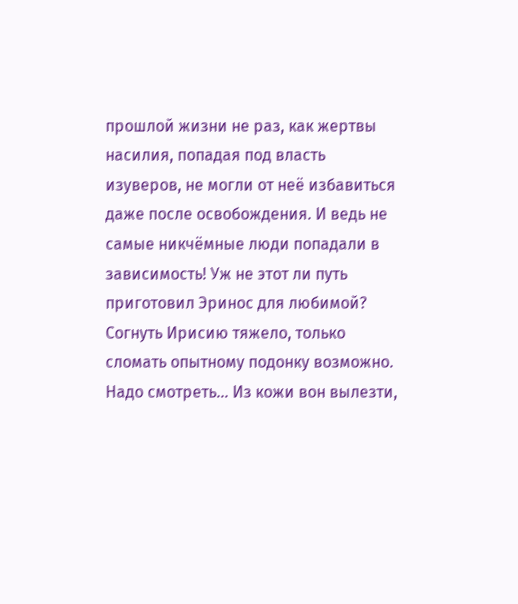прошлой жизни не раз, как жертвы насилия, попадая под власть изуверов, не могли от неё избавиться даже после освобождения. И ведь не самые никчёмные люди попадали в зависимость! Уж не этот ли путь приготовил Эринос для любимой? Согнуть Ирисию тяжело, только сломать опытному подонку возможно. Надо смотреть… Из кожи вон вылезти,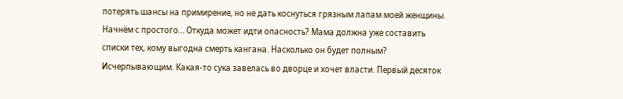потерять шансы на примирение, но не дать коснуться грязным лапам моей женщины.
Начнём с простого… Откуда может идти опасность? Мама должна уже составить списки тех, кому выгодна смерть кангана. Насколько он будет полным? Исчерпывающим. Какая-то сука завелась во дворце и хочет власти. Первый десяток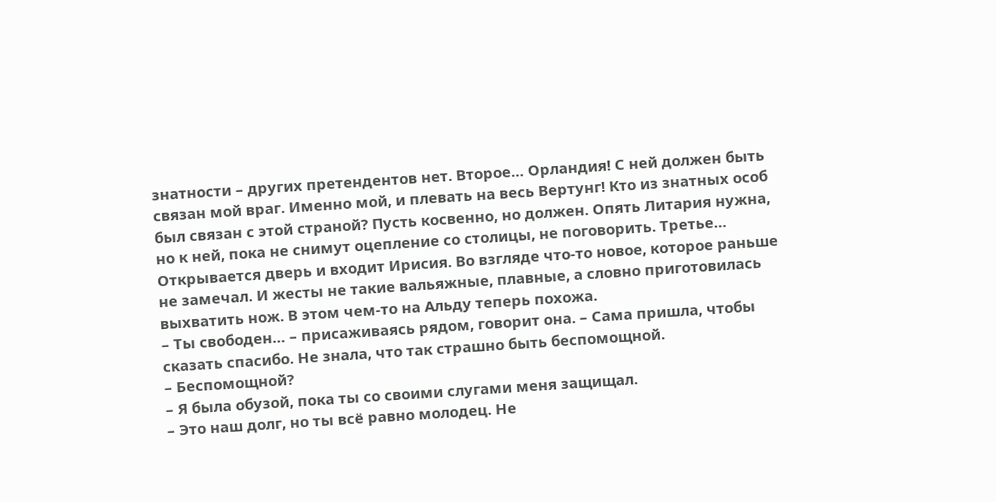знатности – других претендентов нет. Второе… Орландия! С ней должен быть связан мой враг. Именно мой, и плевать на весь Вертунг! Кто из знатных особ был связан с этой страной? Пусть косвенно, но должен. Опять Литария нужна, но к ней, пока не снимут оцепление со столицы, не поговорить. Третье…
Открывается дверь и входит Ирисия. Во взгляде что-то новое, которое раньше не замечал. И жесты не такие вальяжные, плавные, а словно приготовилась выхватить нож. В этом чем-то на Альду теперь похожа.
– Ты свободен… – присаживаясь рядом, говорит она. – Сама пришла, чтобы сказать спасибо. Не знала, что так страшно быть беспомощной.
– Беспомощной?
– Я была обузой, пока ты со своими слугами меня защищал.
– Это наш долг, но ты всё равно молодец. Не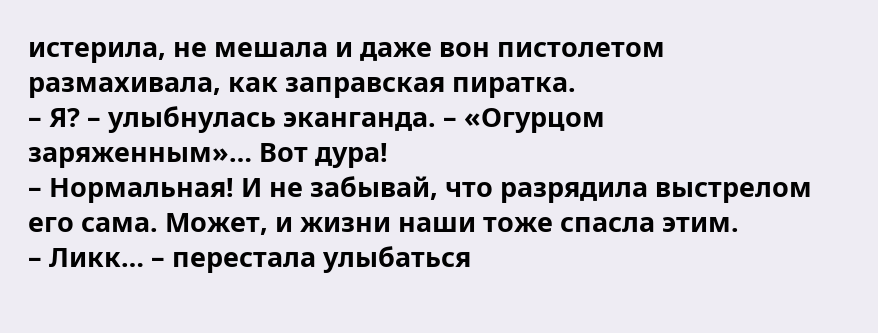истерила, не мешала и даже вон пистолетом размахивала, как заправская пиратка.
– Я? – улыбнулась эканганда. – «Огурцом заряженным»… Вот дура!
– Нормальная! И не забывай, что разрядила выстрелом его сама. Может, и жизни наши тоже спасла этим.
– Ликк… – перестала улыбаться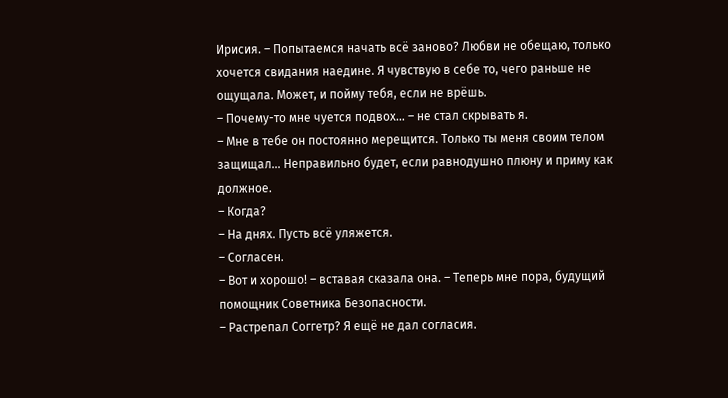Ирисия. – Попытаемся начать всё заново? Любви не обещаю, только хочется свидания наедине. Я чувствую в себе то, чего раньше не ощущала. Может, и пойму тебя, если не врёшь.
– Почему-то мне чуется подвох… – не стал скрывать я.
– Мне в тебе он постоянно мерещится. Только ты меня своим телом защищал… Неправильно будет, если равнодушно плюну и приму как должное.
– Когда?
– На днях. Пусть всё уляжется.
– Согласен.
– Вот и хорошо! – вставая сказала она. – Теперь мне пора, будущий помощник Советника Безопасности.
– Растрепал Соггетр? Я ещё не дал согласия.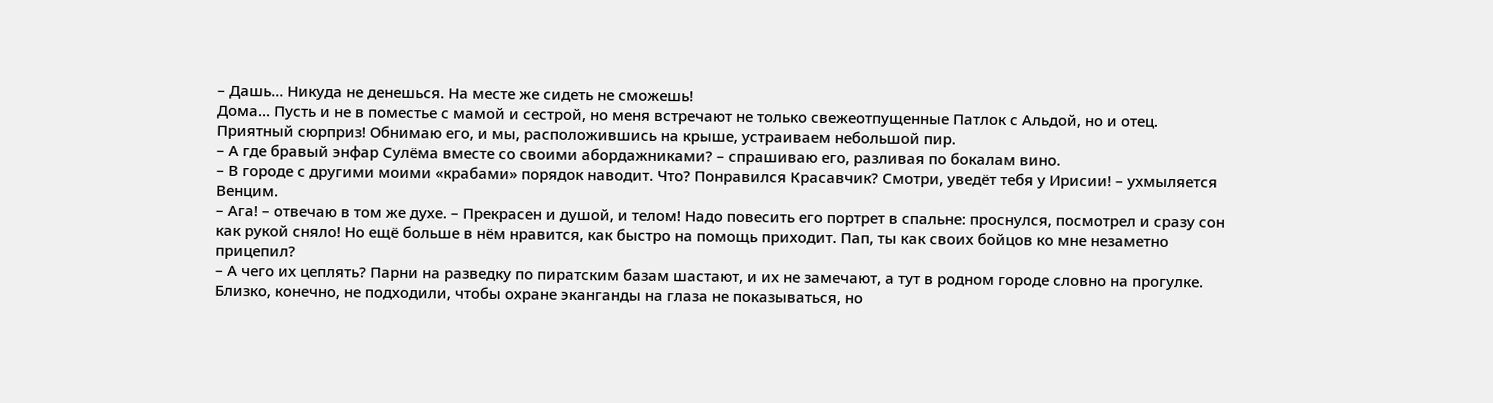– Дашь… Никуда не денешься. На месте же сидеть не сможешь!
Дома… Пусть и не в поместье с мамой и сестрой, но меня встречают не только свежеотпущенные Патлок с Альдой, но и отец. Приятный сюрприз! Обнимаю его, и мы, расположившись на крыше, устраиваем небольшой пир.
– А где бравый энфар Сулёма вместе со своими абордажниками? – спрашиваю его, разливая по бокалам вино.
– В городе с другими моими «крабами» порядок наводит. Что? Понравился Красавчик? Смотри, уведёт тебя у Ирисии! – ухмыляется Венцим.
– Ага! – отвечаю в том же духе. – Прекрасен и душой, и телом! Надо повесить его портрет в спальне: проснулся, посмотрел и сразу сон как рукой сняло! Но ещё больше в нём нравится, как быстро на помощь приходит. Пап, ты как своих бойцов ко мне незаметно прицепил?
– А чего их цеплять? Парни на разведку по пиратским базам шастают, и их не замечают, а тут в родном городе словно на прогулке. Близко, конечно, не подходили, чтобы охране эканганды на глаза не показываться, но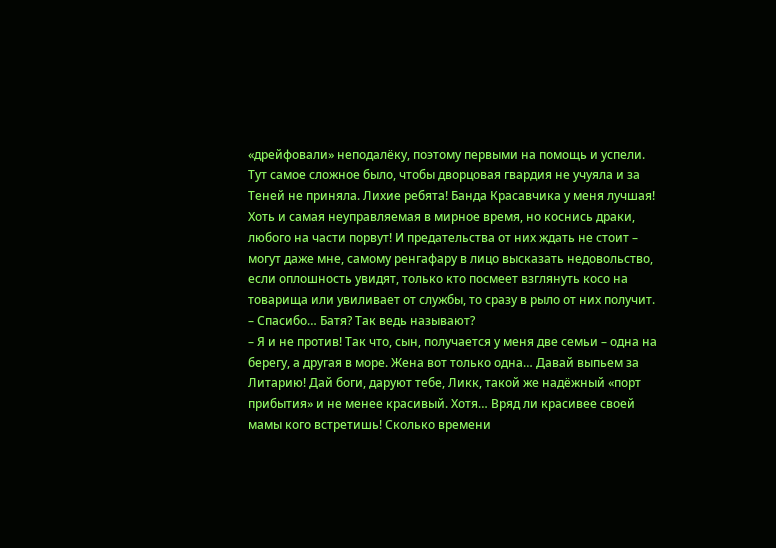«дрейфовали» неподалёку, поэтому первыми на помощь и успели. Тут самое сложное было, чтобы дворцовая гвардия не учуяла и за Теней не приняла. Лихие ребята! Банда Красавчика у меня лучшая! Хоть и самая неуправляемая в мирное время, но коснись драки, любого на части порвут! И предательства от них ждать не стоит – могут даже мне, самому ренгафару в лицо высказать недовольство, если оплошность увидят, только кто посмеет взглянуть косо на товарища или увиливает от службы, то сразу в рыло от них получит.
– Спасибо… Батя? Так ведь называют?
– Я и не против! Так что, сын, получается у меня две семьи – одна на берегу, а другая в море. Жена вот только одна… Давай выпьем за Литарию! Дай боги, даруют тебе, Ликк, такой же надёжный «порт прибытия» и не менее красивый. Хотя… Вряд ли красивее своей мамы кого встретишь! Сколько времени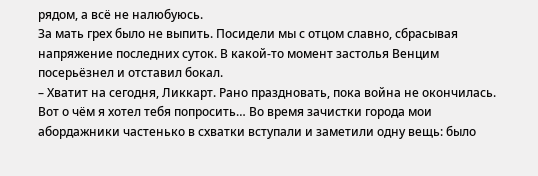рядом, а всё не налюбуюсь.
За мать грех было не выпить. Посидели мы с отцом славно, сбрасывая напряжение последних суток. В какой-то момент застолья Венцим посерьёзнел и отставил бокал.
– Хватит на сегодня, Ликкарт. Рано праздновать, пока война не окончилась. Вот о чём я хотел тебя попросить… Во время зачистки города мои абордажники частенько в схватки вступали и заметили одну вещь: было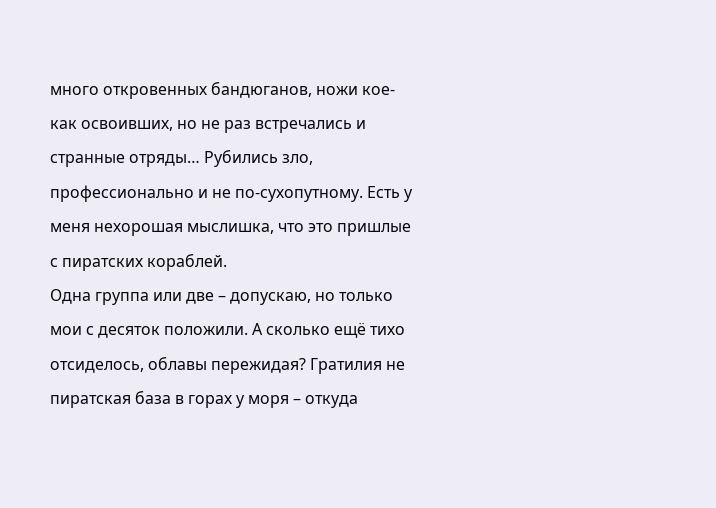много откровенных бандюганов, ножи кое-как освоивших, но не раз встречались и странные отряды… Рубились зло, профессионально и не по-сухопутному. Есть у меня нехорошая мыслишка, что это пришлые с пиратских кораблей.
Одна группа или две – допускаю, но только мои с десяток положили. А сколько ещё тихо отсиделось, облавы пережидая? Гратилия не пиратская база в горах у моря – откуда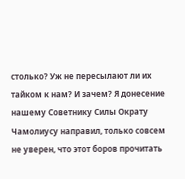столько? Уж не пересылают ли их тайком к нам? И зачем? Я донесение нашему Советнику Силы Ократу Чамолиусу направил, только совсем не уверен, что этот боров прочитать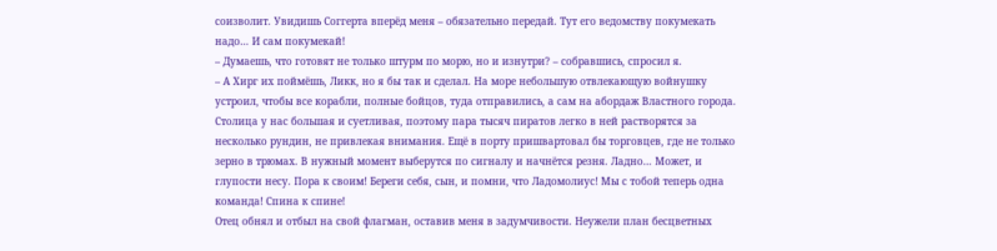соизволит. Увидишь Соггерта вперёд меня – обязательно передай. Тут его ведомству покумекать надо… И сам покумекай!
– Думаешь, что готовят не только штурм по морю, но и изнутри? – собравшись, спросил я.
– А Хирг их поймёшь, Ликк, но я бы так и сделал. На море небольшую отвлекающую войнушку устроил, чтобы все корабли, полные бойцов, туда отправились, а сам на абордаж Властного города. Столица у нас большая и суетливая, поэтому пара тысяч пиратов легко в ней растворятся за несколько рундин, не привлекая внимания. Ещё в порту пришвартовал бы торговцев, где не только зерно в трюмах. В нужный момент выберутся по сигналу и начнётся резня. Ладно… Может, и глупости несу. Пора к своим! Береги себя, сын, и помни, что Ладомолиус! Мы с тобой теперь одна команда! Спина к спине!
Отец обнял и отбыл на свой флагман, оставив меня в задумчивости. Неужели план бесцветных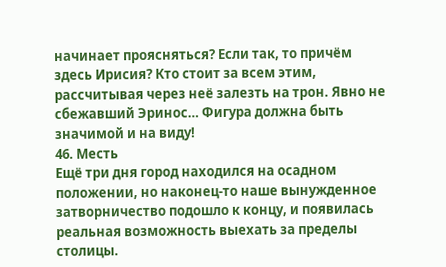начинает проясняться? Если так, то причём здесь Ирисия? Кто стоит за всем этим, рассчитывая через неё залезть на трон. Явно не сбежавший Эринос… Фигура должна быть значимой и на виду!
46. Месть
Ещё три дня город находился на осадном положении, но наконец-то наше вынужденное затворничество подошло к концу, и появилась реальная возможность выехать за пределы столицы.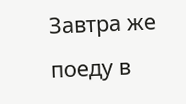Завтра же поеду в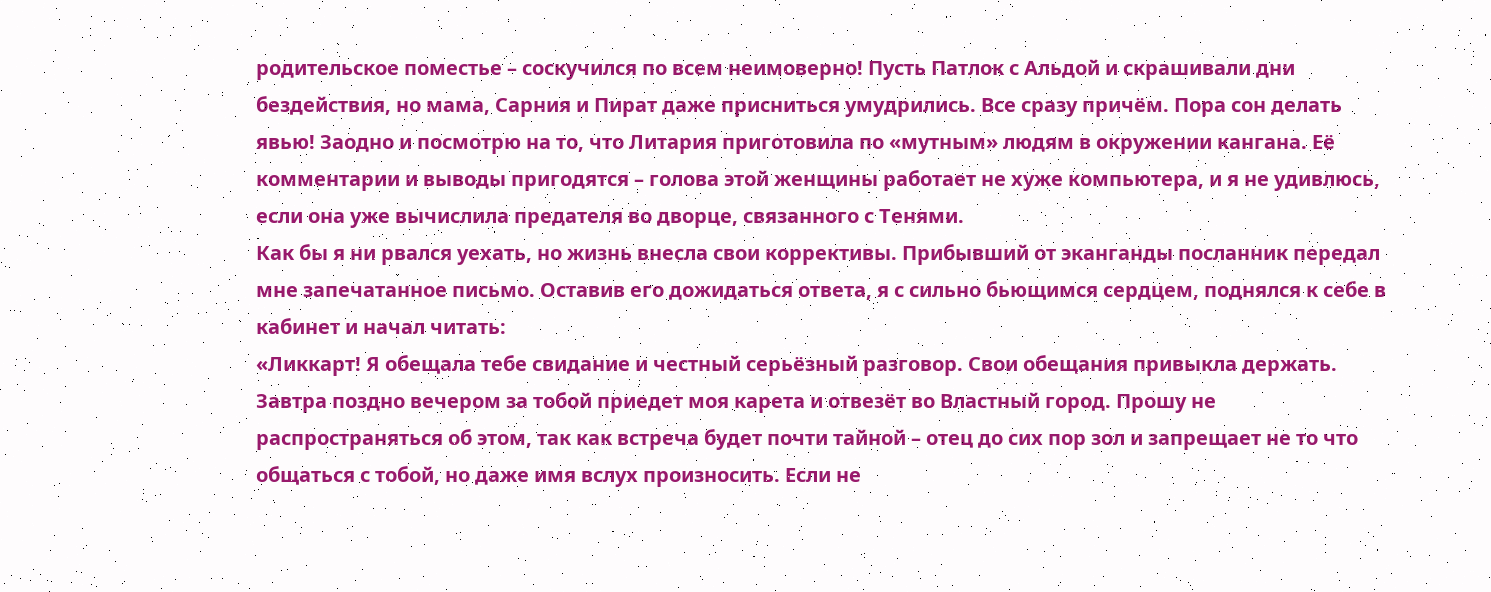родительское поместье – соскучился по всем неимоверно! Пусть Патлок с Альдой и скрашивали дни бездействия, но мама, Сарния и Пират даже присниться умудрились. Все сразу причём. Пора сон делать явью! Заодно и посмотрю на то, что Литария приготовила по «мутным» людям в окружении кангана. Её комментарии и выводы пригодятся – голова этой женщины работает не хуже компьютера, и я не удивлюсь, если она уже вычислила предателя во дворце, связанного с Тенями.
Как бы я ни рвался уехать, но жизнь внесла свои коррективы. Прибывший от эканганды посланник передал мне запечатанное письмо. Оставив его дожидаться ответа, я с сильно бьющимся сердцем, поднялся к себе в кабинет и начал читать:
«Ликкарт! Я обещала тебе свидание и честный серьёзный разговор. Свои обещания привыкла держать. Завтра поздно вечером за тобой приедет моя карета и отвезёт во Властный город. Прошу не распространяться об этом, так как встреча будет почти тайной – отец до сих пор зол и запрещает не то что общаться с тобой, но даже имя вслух произносить. Если не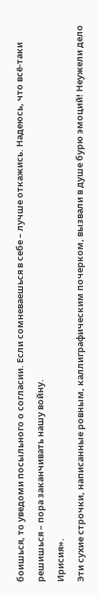боишься, то уведоми посыльного о согласии. Если сомневаешься в себе – лучше откажись. Надеюсь, что всё-таки решишься – пора заканчивать нашу войну.
Ирисия».
Эти сухие строчки, написанные ровным, каллиграфическим почерком, вызвали в душе бурю эмоций! Неужели дело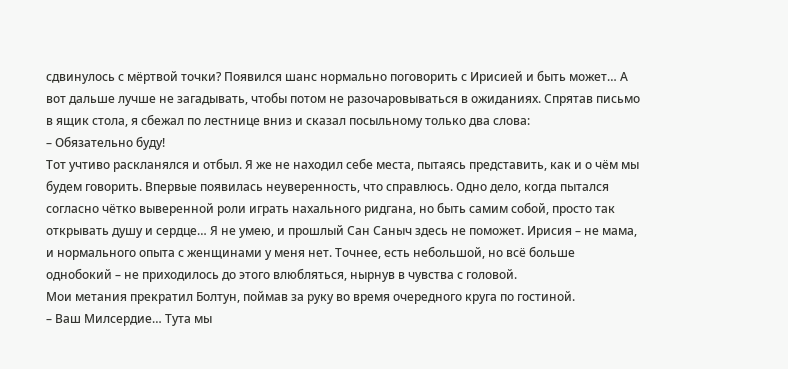сдвинулось с мёртвой точки? Появился шанс нормально поговорить с Ирисией и быть может… А вот дальше лучше не загадывать, чтобы потом не разочаровываться в ожиданиях. Спрятав письмо в ящик стола, я сбежал по лестнице вниз и сказал посыльному только два слова:
– Обязательно буду!
Тот учтиво раскланялся и отбыл. Я же не находил себе места, пытаясь представить, как и о чём мы будем говорить. Впервые появилась неуверенность, что справлюсь. Одно дело, когда пытался согласно чётко выверенной роли играть нахального ридгана, но быть самим собой, просто так открывать душу и сердце… Я не умею, и прошлый Сан Саныч здесь не поможет. Ирисия – не мама, и нормального опыта с женщинами у меня нет. Точнее, есть небольшой, но всё больше однобокий – не приходилось до этого влюбляться, нырнув в чувства с головой.
Мои метания прекратил Болтун, поймав за руку во время очередного круга по гостиной.
– Ваш Милсердие… Тута мы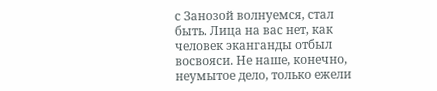с Занозой волнуемся, стал быть. Лица на вас нет, как человек эканганды отбыл восвояси. Не наше, конечно, неумытое дело, только ежели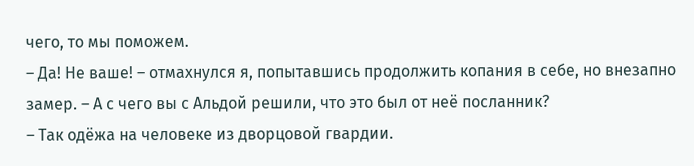чего, то мы поможем.
– Да! Не ваше! – отмахнулся я, попытавшись продолжить копания в себе, но внезапно замер. – А с чего вы с Альдой решили, что это был от неё посланник?
– Так одёжа на человеке из дворцовой гвардии.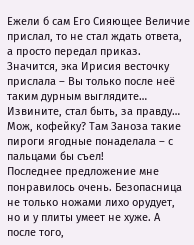Ежели б сам Его Сияющее Величие прислал, то не стал ждать ответа, а просто передал приказ. Значится, эка Ирисия весточку прислала – Вы только после неё таким дурным выглядите… Извините, стал быть, за правду… Мож, кофейку? Там Заноза такие пироги ягодные понаделала – с пальцами бы съел!
Последнее предложение мне понравилось очень. Безопасница не только ножами лихо орудует, но и у плиты умеет не хуже. А после того,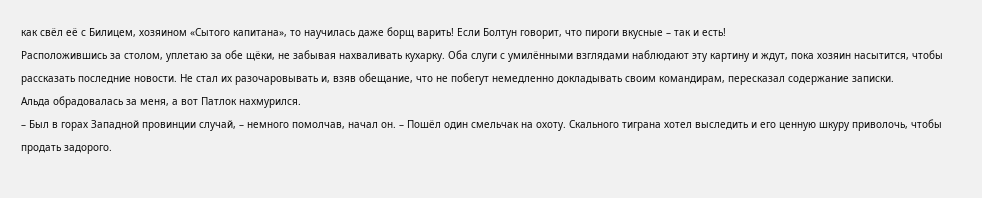как свёл её с Билицем, хозяином «Сытого капитана», то научилась даже борщ варить! Если Болтун говорит, что пироги вкусные – так и есть!
Расположившись за столом, уплетаю за обе щёки, не забывая нахваливать кухарку. Оба слуги с умилёнными взглядами наблюдают эту картину и ждут, пока хозяин насытится, чтобы рассказать последние новости. Не стал их разочаровывать и, взяв обещание, что не побегут немедленно докладывать своим командирам, пересказал содержание записки.
Альда обрадовалась за меня, а вот Патлок нахмурился.
– Был в горах Западной провинции случай, – немного помолчав, начал он. – Пошёл один смельчак на охоту. Скального тиграна хотел выследить и его ценную шкуру приволочь, чтобы продать задорого.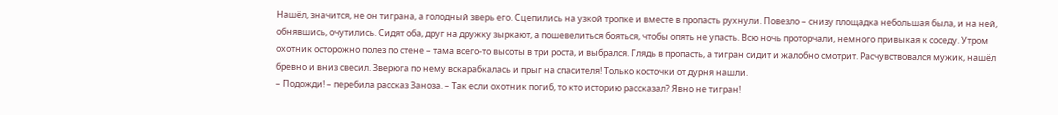Нашёл, значится, не он тиграна, а голодный зверь его. Сцепились на узкой тропке и вместе в пропасть рухнули. Повезло – снизу площадка небольшая была, и на ней, обнявшись, очутились. Сидят оба, друг на дружку зыркают, а пошевелиться бояться, чтобы опять не упасть. Всю ночь проторчали, немного привыкая к соседу. Утром охотник осторожно полез по стене – тама всего-то высоты в три роста, и выбрался. Глядь в пропасть, а тигран сидит и жалобно смотрит. Расчувствовался мужик, нашёл бревно и вниз свесил. Зверюга по нему вскарабкалась и прыг на спасителя! Только косточки от дурня нашли.
– Подожди! – перебила рассказ Заноза. – Так если охотник погиб, то кто историю рассказал? Явно не тигран!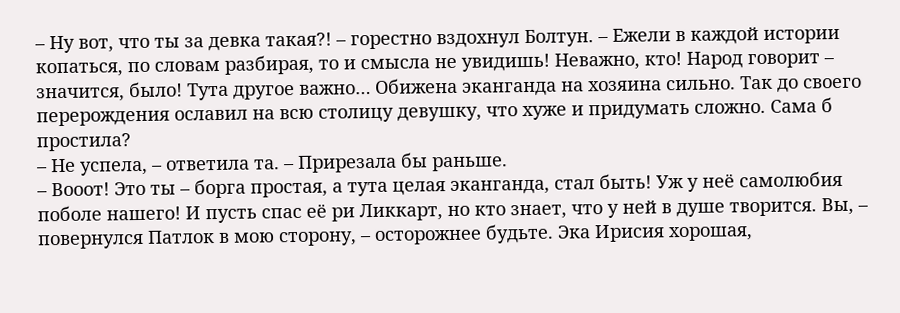– Ну вот, что ты за девка такая?! – горестно вздохнул Болтун. – Ежели в каждой истории копаться, по словам разбирая, то и смысла не увидишь! Неважно, кто! Народ говорит – значится, было! Тута другое важно… Обижена эканганда на хозяина сильно. Так до своего перерождения ославил на всю столицу девушку, что хуже и придумать сложно. Сама б простила?
– Не успела, – ответила та. – Прирезала бы раньше.
– Вооот! Это ты – борга простая, а тута целая эканганда, стал быть! Уж у неё самолюбия поболе нашего! И пусть спас её ри Ликкарт, но кто знает, что у ней в душе творится. Вы, – повернулся Патлок в мою сторону, – осторожнее будьте. Эка Ирисия хорошая,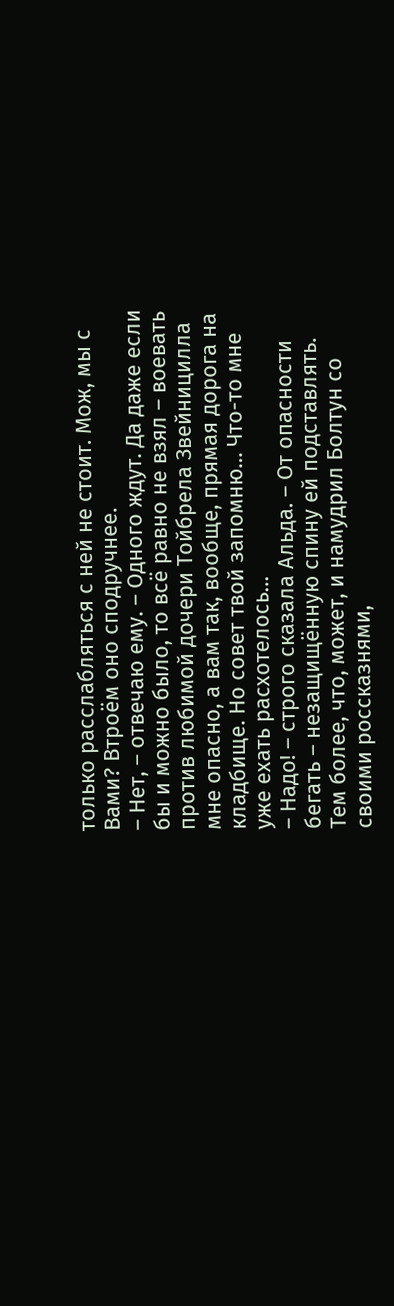только расслабляться с ней не стоит. Мож, мы с Вами? Втроём оно сподручнее.
– Нет, – отвечаю ему. – Одного ждут. Да даже если бы и можно было, то всё равно не взял – воевать против любимой дочери Тойбрела Звейницилла мне опасно, а вам так, вообще, прямая дорога на кладбище. Но совет твой запомню… Что-то мне уже ехать расхотелось…
– Надо! – строго сказала Альда. – От опасности бегать – незащищённую спину ей подставлять. Тем более, что, может, и намудрил Болтун со своими россказнями,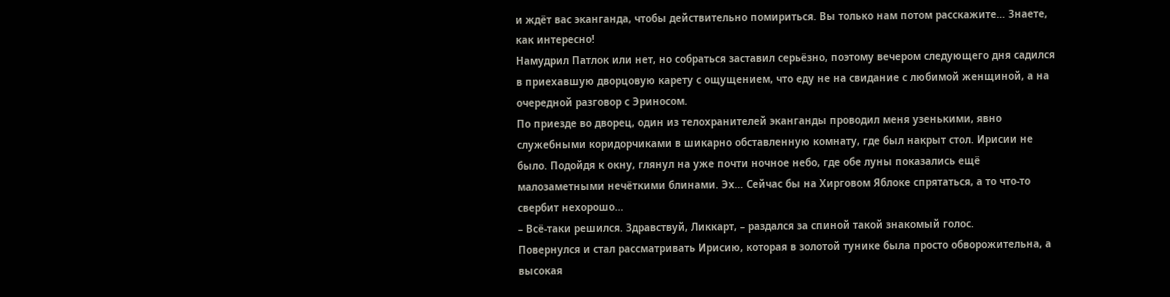и ждёт вас эканганда, чтобы действительно помириться. Вы только нам потом расскажите… Знаете, как интересно!
Намудрил Патлок или нет, но собраться заставил серьёзно, поэтому вечером следующего дня садился в приехавшую дворцовую карету с ощущением, что еду не на свидание с любимой женщиной, а на очередной разговор с Эриносом.
По приезде во дворец, один из телохранителей эканганды проводил меня узенькими, явно служебными коридорчиками в шикарно обставленную комнату, где был накрыт стол. Ирисии не было. Подойдя к окну, глянул на уже почти ночное небо, где обе луны показались ещё малозаметными нечёткими блинами. Эх… Сейчас бы на Хирговом Яблоке спрятаться, а то что-то свербит нехорошо…
– Всё-таки решился. Здравствуй, Ликкарт, – раздался за спиной такой знакомый голос.
Повернулся и стал рассматривать Ирисию, которая в золотой тунике была просто обворожительна, а высокая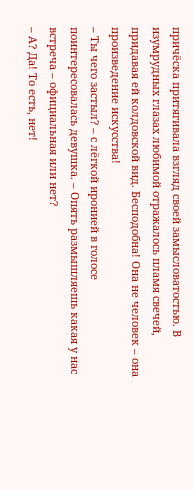причёска притягивала взгляд своей замысловатостью. В изумрудных глазах любимой отражалось пламя свечей, придавая ей колдовской вид. Бесподобна! Она не человек – она произведение искусства!
– Ты чего застыл? – с лёгкой иронией в голосе поинтересовалась девушка. – Опять размышляешь какая у нас встреча – официальная или нет?
– А? Да! То есть, нет!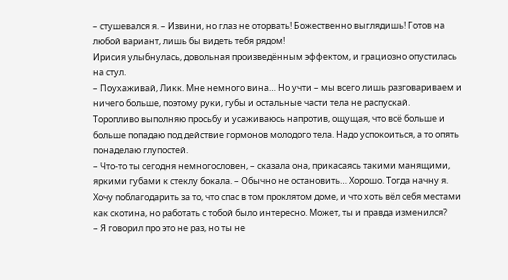– стушевался я. – Извини, но глаз не оторвать! Божественно выглядишь! Готов на любой вариант, лишь бы видеть тебя рядом!
Ирисия улыбнулась, довольная произведённым эффектом, и грациозно опустилась на стул.
– Поухаживай, Ликк. Мне немного вина… Но учти – мы всего лишь разговариваем и ничего больше, поэтому руки, губы и остальные части тела не распускай.
Торопливо выполняю просьбу и усаживаюсь напротив, ощущая, что всё больше и больше попадаю под действие гормонов молодого тела. Надо успокоиться, а то опять понаделаю глупостей.
– Что-то ты сегодня немногословен, – сказала она, прикасаясь такими манящими, яркими губами к стеклу бокала. – Обычно не остановить… Хорошо. Тогда начну я. Хочу поблагодарить за то, что спас в том проклятом доме, и что хоть вёл себя местами как скотина, но работать с тобой было интересно. Может, ты и правда изменился?
– Я говорил про это не раз, но ты не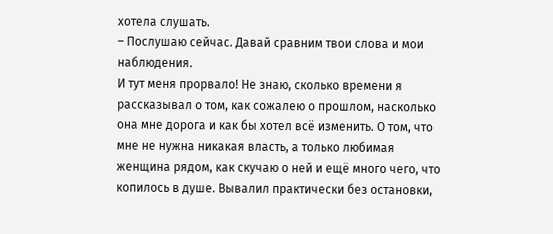хотела слушать.
– Послушаю сейчас. Давай сравним твои слова и мои наблюдения.
И тут меня прорвало! Не знаю, сколько времени я рассказывал о том, как сожалею о прошлом, насколько она мне дорога и как бы хотел всё изменить. О том, что мне не нужна никакая власть, а только любимая женщина рядом, как скучаю о ней и ещё много чего, что копилось в душе. Вывалил практически без остановки,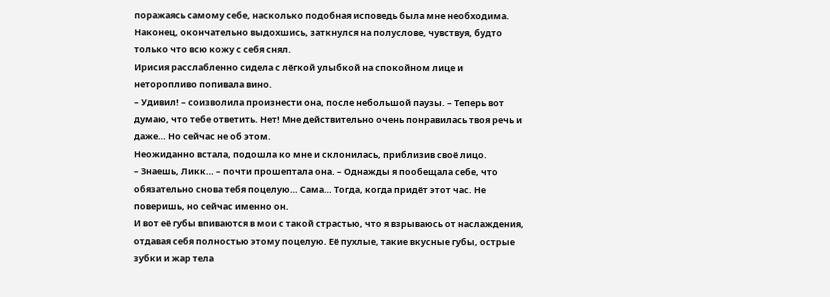поражаясь самому себе, насколько подобная исповедь была мне необходима. Наконец, окончательно выдохшись, заткнулся на полуслове, чувствуя, будто только что всю кожу с себя снял.
Ирисия расслабленно сидела с лёгкой улыбкой на спокойном лице и неторопливо попивала вино.
– Удивил! – соизволила произнести она, после небольшой паузы. – Теперь вот думаю, что тебе ответить. Нет! Мне действительно очень понравилась твоя речь и даже… Но сейчас не об этом.
Неожиданно встала, подошла ко мне и склонилась, приблизив своё лицо.
– Знаешь, Ликк… – почти прошептала она. – Однажды я пообещала себе, что обязательно снова тебя поцелую… Сама… Тогда, когда придёт этот час. Не поверишь, но сейчас именно он.
И вот её губы впиваются в мои с такой страстью, что я взрываюсь от наслаждения, отдавая себя полностью этому поцелую. Её пухлые, такие вкусные губы, острые зубки и жар тела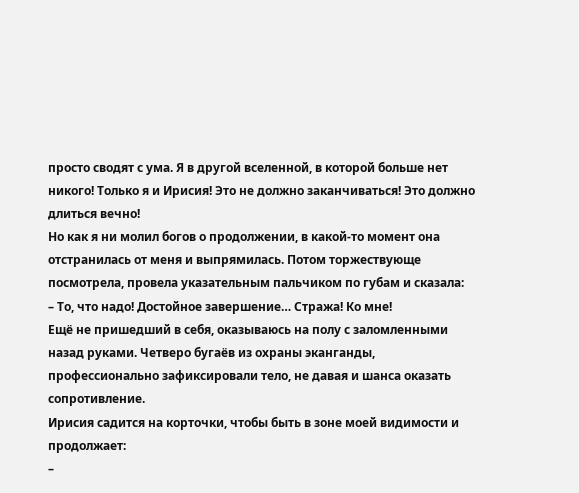просто сводят с ума. Я в другой вселенной, в которой больше нет никого! Только я и Ирисия! Это не должно заканчиваться! Это должно длиться вечно!
Но как я ни молил богов о продолжении, в какой-то момент она отстранилась от меня и выпрямилась. Потом торжествующе посмотрела, провела указательным пальчиком по губам и сказала:
– То, что надо! Достойное завершение… Стража! Ко мне!
Ещё не пришедший в себя, оказываюсь на полу с заломленными назад руками. Четверо бугаёв из охраны эканганды, профессионально зафиксировали тело, не давая и шанса оказать сопротивление.
Ирисия садится на корточки, чтобы быть в зоне моей видимости и продолжает:
–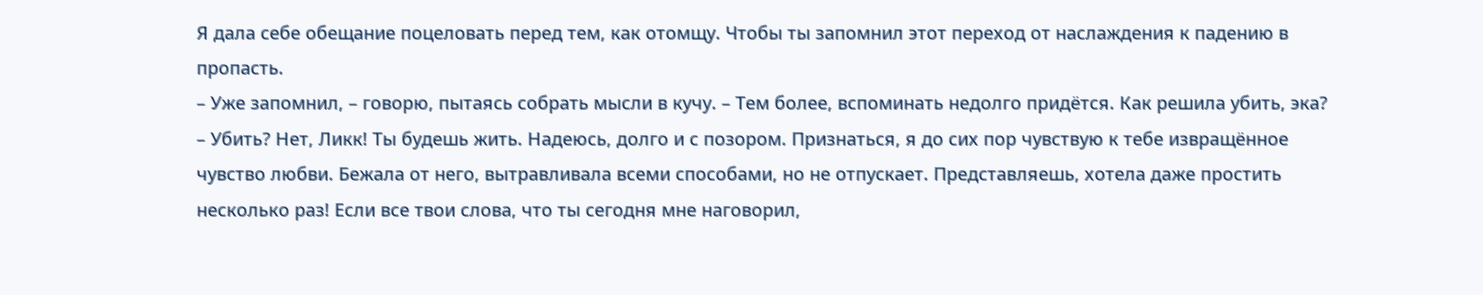Я дала себе обещание поцеловать перед тем, как отомщу. Чтобы ты запомнил этот переход от наслаждения к падению в пропасть.
– Уже запомнил, – говорю, пытаясь собрать мысли в кучу. – Тем более, вспоминать недолго придётся. Как решила убить, эка?
– Убить? Нет, Ликк! Ты будешь жить. Надеюсь, долго и с позором. Признаться, я до сих пор чувствую к тебе извращённое чувство любви. Бежала от него, вытравливала всеми способами, но не отпускает. Представляешь, хотела даже простить несколько раз! Если все твои слова, что ты сегодня мне наговорил,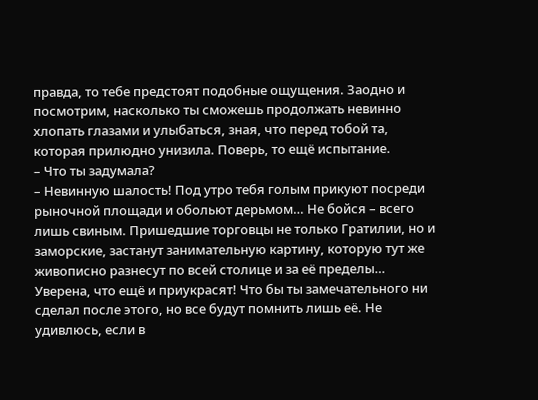правда, то тебе предстоят подобные ощущения. Заодно и посмотрим, насколько ты сможешь продолжать невинно хлопать глазами и улыбаться, зная, что перед тобой та, которая прилюдно унизила. Поверь, то ещё испытание.
– Что ты задумала?
– Невинную шалость! Под утро тебя голым прикуют посреди рыночной площади и обольют дерьмом… Не бойся – всего лишь свиным. Пришедшие торговцы не только Гратилии, но и заморские, застанут занимательную картину, которую тут же живописно разнесут по всей столице и за её пределы… Уверена, что ещё и приукрасят! Что бы ты замечательного ни сделал после этого, но все будут помнить лишь её. Не удивлюсь, если в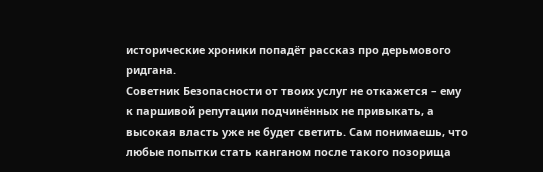исторические хроники попадёт рассказ про дерьмового ридгана.
Советник Безопасности от твоих услуг не откажется – ему к паршивой репутации подчинённых не привыкать, а высокая власть уже не будет светить. Сам понимаешь, что любые попытки стать канганом после такого позорища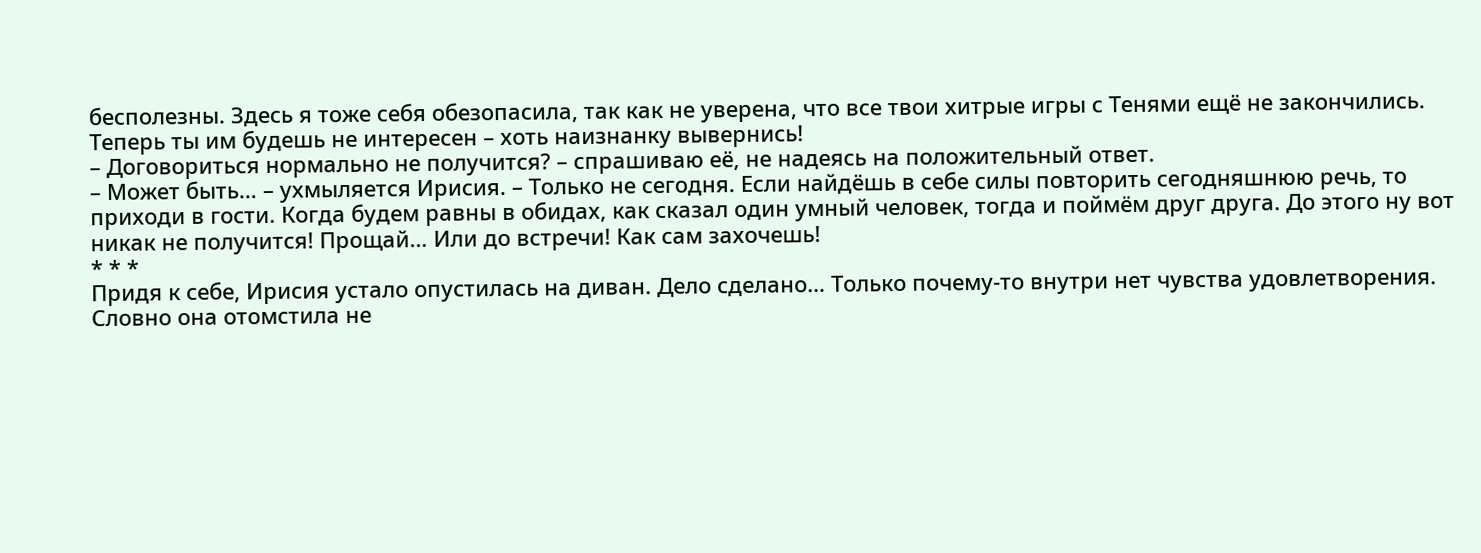бесполезны. Здесь я тоже себя обезопасила, так как не уверена, что все твои хитрые игры с Тенями ещё не закончились. Теперь ты им будешь не интересен – хоть наизнанку вывернись!
– Договориться нормально не получится? – спрашиваю её, не надеясь на положительный ответ.
– Может быть… – ухмыляется Ирисия. – Только не сегодня. Если найдёшь в себе силы повторить сегодняшнюю речь, то приходи в гости. Когда будем равны в обидах, как сказал один умный человек, тогда и поймём друг друга. До этого ну вот никак не получится! Прощай… Или до встречи! Как сам захочешь!
* * *
Придя к себе, Ирисия устало опустилась на диван. Дело сделано… Только почему-то внутри нет чувства удовлетворения. Словно она отомстила не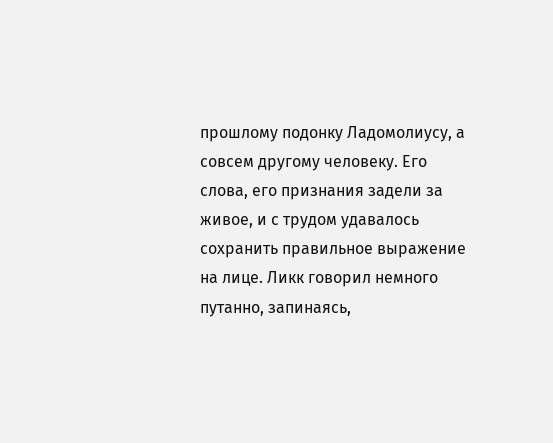прошлому подонку Ладомолиусу, а совсем другому человеку. Его слова, его признания задели за живое, и с трудом удавалось сохранить правильное выражение на лице. Ликк говорил немного путанно, запинаясь,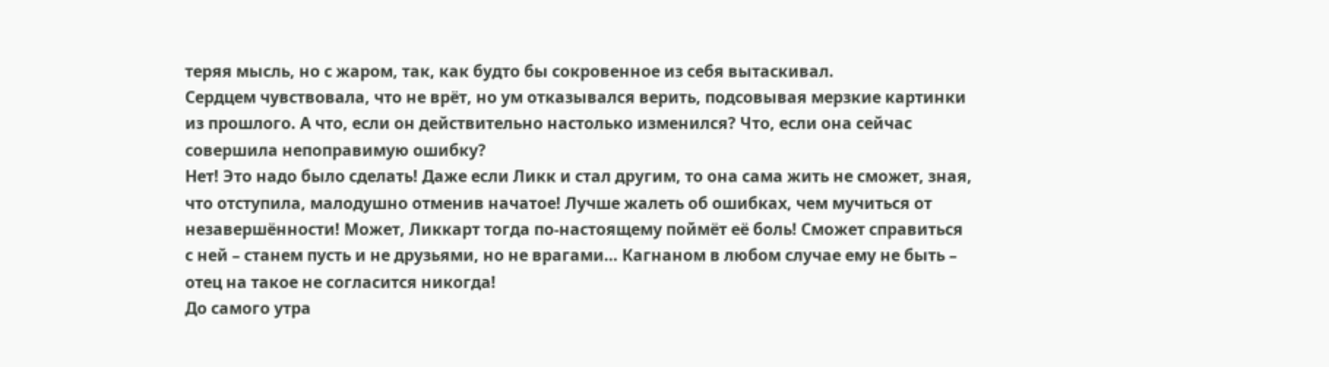теряя мысль, но с жаром, так, как будто бы сокровенное из себя вытаскивал.
Сердцем чувствовала, что не врёт, но ум отказывался верить, подсовывая мерзкие картинки из прошлого. А что, если он действительно настолько изменился? Что, если она сейчас совершила непоправимую ошибку?
Нет! Это надо было сделать! Даже если Ликк и стал другим, то она сама жить не сможет, зная, что отступила, малодушно отменив начатое! Лучше жалеть об ошибках, чем мучиться от незавершённости! Может, Ликкарт тогда по-настоящему поймёт её боль! Сможет справиться с ней – станем пусть и не друзьями, но не врагами… Кагнаном в любом случае ему не быть – отец на такое не согласится никогда!
До самого утра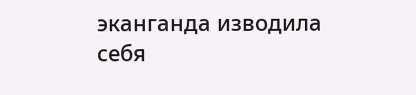эканганда изводила себя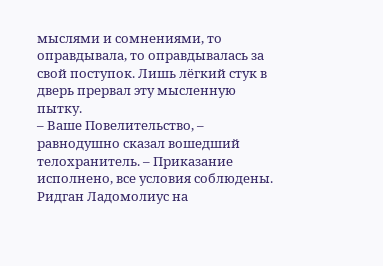мыслями и сомнениями, то оправдывала, то оправдывалась за свой поступок. Лишь лёгкий стук в дверь прервал эту мысленную пытку.
– Ваше Повелительство, – равнодушно сказал вошедший телохранитель. – Приказание исполнено, все условия соблюдены. Ридган Ладомолиус на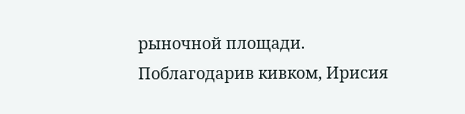рыночной площади.
Поблагодарив кивком, Ирисия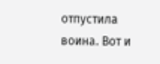отпустила воина. Вот и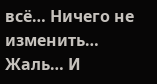всё… Ничего не изменить… Жаль… И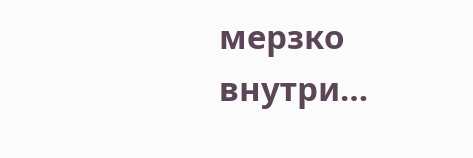мерзко внутри…